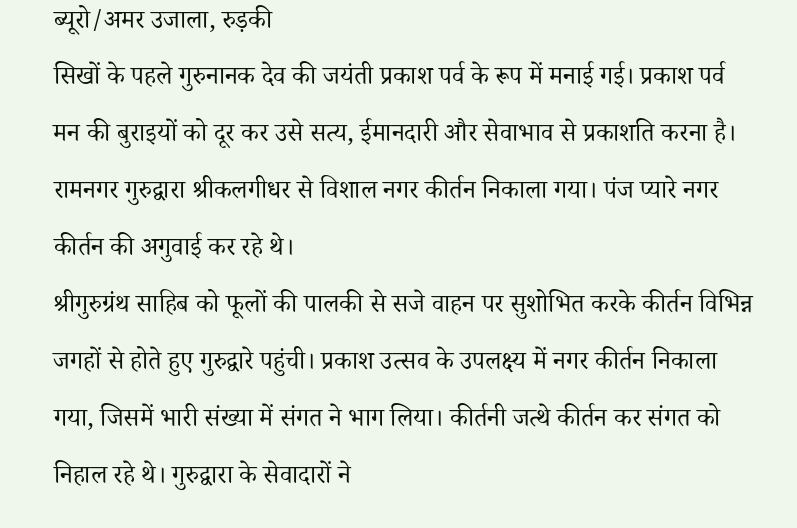ब्यूरो/अमर उजाला, रुड़की
सिखों के पहले गुरुनानक देव की जयंती प्रकाश पर्व के रूप में मनाई गई। प्रकाश पर्व मन की बुराइयों को दूर कर उसे सत्य, ईमानदारी और सेवाभाव से प्रकाशति करना है। रामनगर गुरुद्वारा श्रीकलगीधर से विशाल नगर कीर्तन निकाला गया। पंज प्यारे नगर कीर्तन की अगुवाई कर रहे थे।
श्रीगुरुग्रंथ साहिब को फूलों की पालकी से सजे वाहन पर सुशोभित करके कीर्तन विभिन्न जगहों से होते हुए गुरुद्वारे पहुंची। प्रकाश उत्सव के उपलक्ष्य में नगर कीर्तन निकाला गया, जिसमें भारी संख्या में संगत ने भाग लिया। कीर्तनी जत्थे कीर्तन कर संगत को निहाल रहे थे। गुरुद्वारा के सेवादारों ने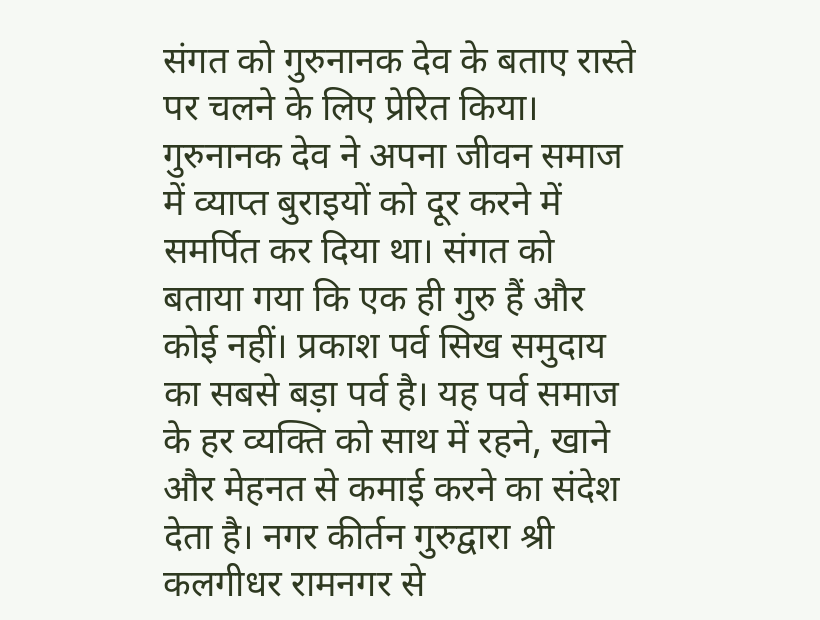संगत को गुरुनानक देव के बताए रास्ते पर चलने के लिए प्रेरित किया। गुरुनानक देव ने अपना जीवन समाज में व्याप्त बुराइयों को दूर करने में समर्पित कर दिया था। संगत को बताया गया कि एक ही गुरु हैं और कोई नहीं। प्रकाश पर्व सिख समुदाय का सबसे बड़ा पर्व है। यह पर्व समाज के हर व्यक्ति को साथ में रहने, खाने और मेहनत से कमाई करने का संदेश देता है। नगर कीर्तन गुरुद्वारा श्री कलगीधर रामनगर से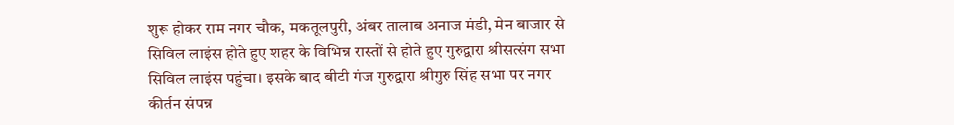शुरू होकर राम नगर चौक, मकतूलपुरी, अंबर तालाब अनाज मंडी, मेन बाजार से सिविल लाइंस होते हुए शहर के विभिन्न रास्तों से होते हुए गुरुद्वारा श्रीसत्संग सभा सिविल लाइंस पहुंचा। इसके बाद बीटी गंज गुरुद्वारा श्रीगुरु सिंह सभा पर नगर कीर्तन संपन्न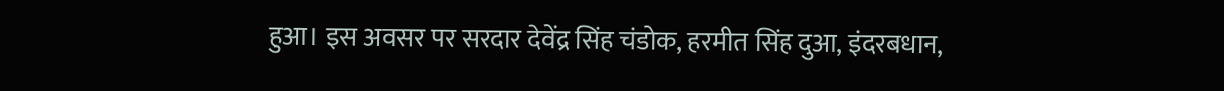हुआ। इस अवसर पर सरदार देवेंद्र सिंह चंडोक, हरमीत सिंह दुआ, इंदरबधान,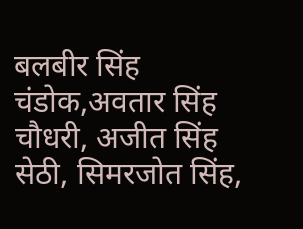बलबीर सिंह चंडोक,अवतार सिंह चौधरी, अजीत सिंह सेठी, सिमरजोत सिंह,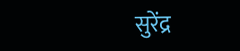सुरेंद्र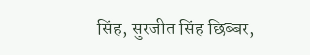सिंह, सुरजीत सिंह छिब्बर,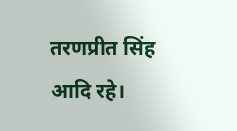तरणप्रीत सिंह आदि रहे।